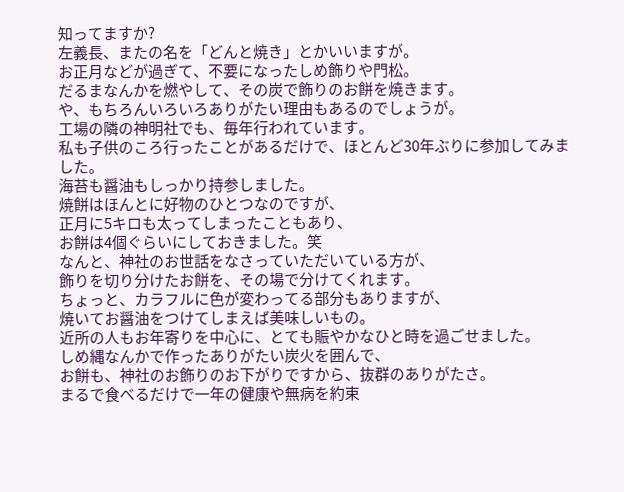知ってますか?
左義長、またの名を「どんと焼き」とかいいますが。
お正月などが過ぎて、不要になったしめ飾りや門松。
だるまなんかを燃やして、その炭で飾りのお餅を焼きます。
や、もちろんいろいろありがたい理由もあるのでしょうが。
工場の隣の神明社でも、毎年行われています。
私も子供のころ行ったことがあるだけで、ほとんど30年ぶりに参加してみました。
海苔も醤油もしっかり持参しました。
焼餅はほんとに好物のひとつなのですが、
正月に5キロも太ってしまったこともあり、
お餅は4個ぐらいにしておきました。笑
なんと、神社のお世話をなさっていただいている方が、
飾りを切り分けたお餅を、その場で分けてくれます。
ちょっと、カラフルに色が変わってる部分もありますが、
焼いてお醤油をつけてしまえば美味しいもの。
近所の人もお年寄りを中心に、とても賑やかなひと時を過ごせました。
しめ縄なんかで作ったありがたい炭火を囲んで、
お餅も、神社のお飾りのお下がりですから、抜群のありがたさ。
まるで食べるだけで一年の健康や無病を約束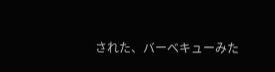された、バーベキューみた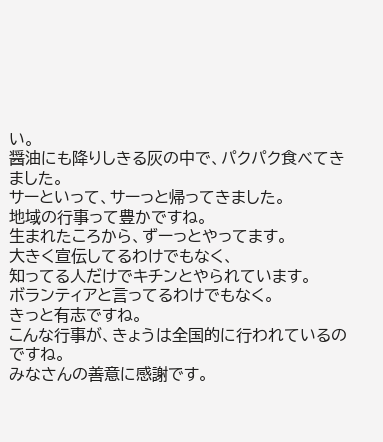い。
醤油にも降りしきる灰の中で、パクパク食べてきました。
サーといって、サーっと帰ってきました。
地域の行事って豊かですね。
生まれたころから、ずーっとやってます。
大きく宣伝してるわけでもなく、
知ってる人だけでキチンとやられています。
ボランティアと言ってるわけでもなく。
きっと有志ですね。
こんな行事が、きょうは全国的に行われているのですね。
みなさんの善意に感謝です。